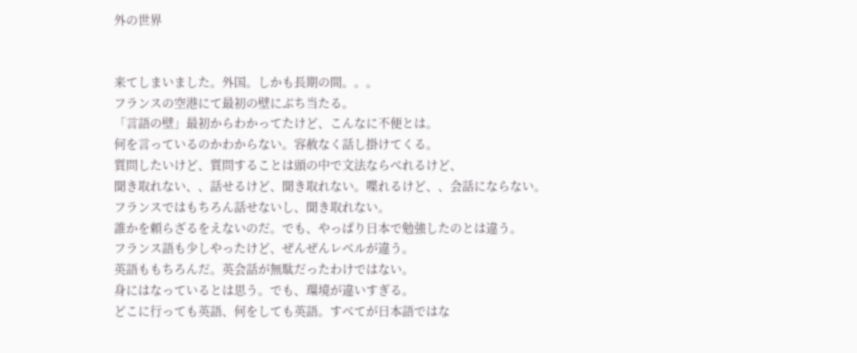外の世界


来てしまいました。外国。しかも長期の間。。。
フランスの空港にて最初の壁にぶち当たる。
「言語の壁」最初からわかってたけど、こんなに不便とは。
何を言っているのかわからない。容赦なく話し掛けてくる。
質問したいけど、質問することは頭の中で文法ならべれるけど、
聞き取れない、、話せるけど、聞き取れない。喋れるけど、、会話にならない。
フランスではもちろん話せないし、聞き取れない。
誰かを頼らざるをえないのだ。でも、やっぱり日本で勉強したのとは違う。
フランス語も少しやったけど、ぜんぜんレベルが違う。
英語ももちろんだ。英会話が無駄だったわけではない。
身にはなっているとは思う。でも、環境が違いすぎる。
どこに行っても英語、何をしても英語。すべてが日本語ではな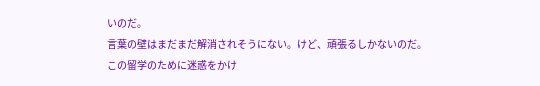いのだ。
言葉の壁はまだまだ解消されそうにない。けど、頑張るしかないのだ。
この留学のために迷惑をかけ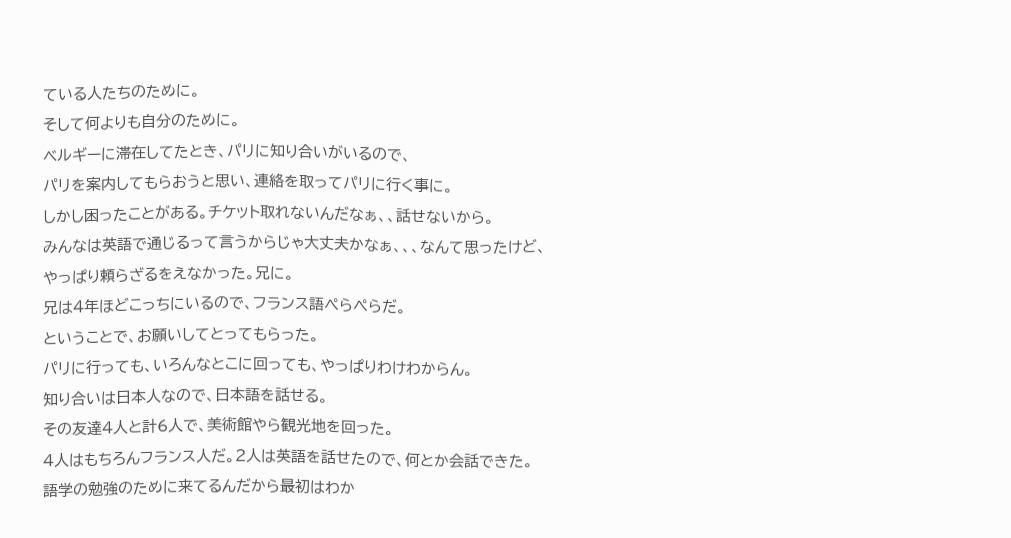ている人たちのために。
そして何よりも自分のために。
ベルギーに滞在してたとき、パリに知り合いがいるので、
パリを案内してもらおうと思い、連絡を取ってパリに行く事に。
しかし困ったことがある。チケット取れないんだなぁ、、話せないから。
みんなは英語で通じるって言うからじゃ大丈夫かなぁ、、、なんて思ったけど、
やっぱり頼らざるをえなかった。兄に。
兄は4年ほどこっちにいるので、フランス語ぺらぺらだ。
ということで、お願いしてとってもらった。
パリに行っても、いろんなとこに回っても、やっぱりわけわからん。
知り合いは日本人なので、日本語を話せる。
その友達4人と計6人で、美術館やら観光地を回った。
4人はもちろんフランス人だ。2人は英語を話せたので、何とか会話できた。
語学の勉強のために来てるんだから最初はわか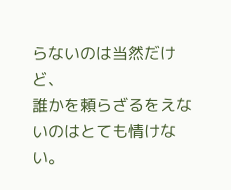らないのは当然だけど、
誰かを頼らざるをえないのはとても情けない。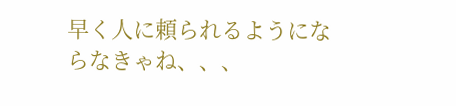早く人に頼られるようにならなきゃね、、、